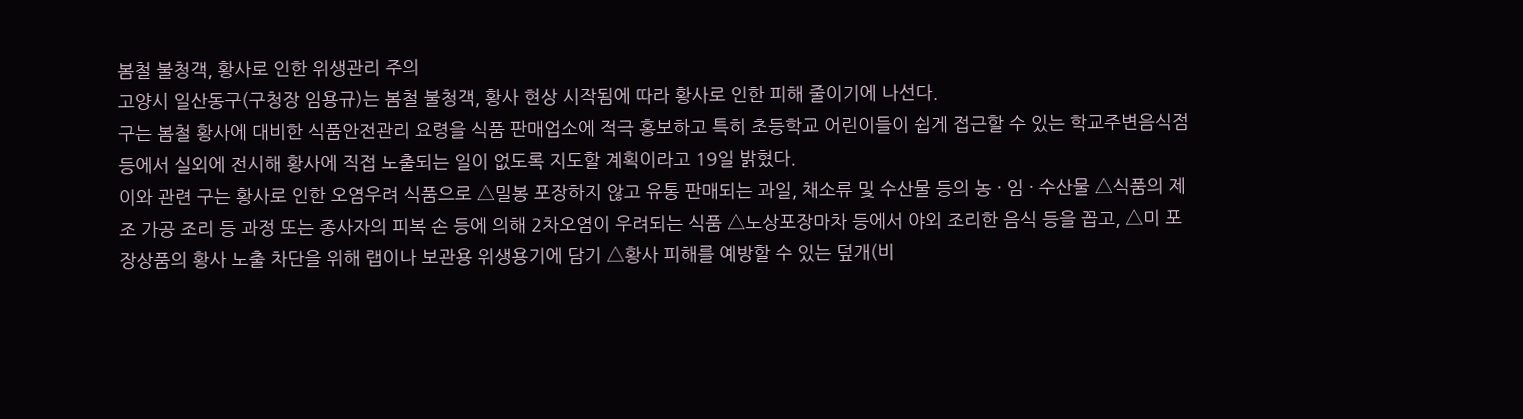봄철 불청객, 황사로 인한 위생관리 주의
고양시 일산동구(구청장 임용규)는 봄철 불청객, 황사 현상 시작됨에 따라 황사로 인한 피해 줄이기에 나선다.
구는 봄철 황사에 대비한 식품안전관리 요령을 식품 판매업소에 적극 홍보하고 특히 초등학교 어린이들이 쉽게 접근할 수 있는 학교주변음식점등에서 실외에 전시해 황사에 직접 노출되는 일이 없도록 지도할 계획이라고 19일 밝혔다.
이와 관련 구는 황사로 인한 오염우려 식품으로 △밀봉 포장하지 않고 유통 판매되는 과일, 채소류 및 수산물 등의 농 · 임 · 수산물 △식품의 제조 가공 조리 등 과정 또는 종사자의 피복 손 등에 의해 2차오염이 우려되는 식품 △노상포장마차 등에서 야외 조리한 음식 등을 꼽고, △미 포장상품의 황사 노출 차단을 위해 랩이나 보관용 위생용기에 담기 △황사 피해를 예방할 수 있는 덮개(비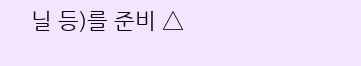닐 등)를 준비 △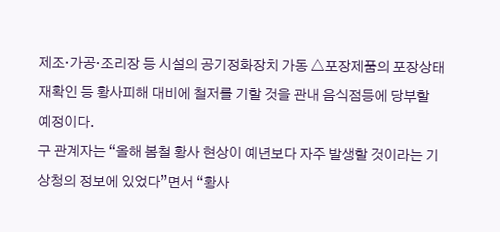제조·가공·조리장 등 시설의 공기정화장치 가동 △포장제품의 포장상태 재확인 등 황사피해 대비에 철저를 기할 것을 관내 음식점등에 당부할 예정이다.
구 관계자는 “올해 봄철 황사 현상이 예년보다 자주 발생할 것이라는 기상청의 정보에 있었다”면서 “황사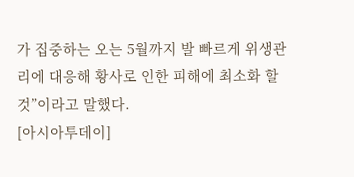가 집중하는 오는 5월까지 발 빠르게 위생관리에 대응해 황사로 인한 피해에 최소화 할 것”이라고 말했다.
[아시아투데이]